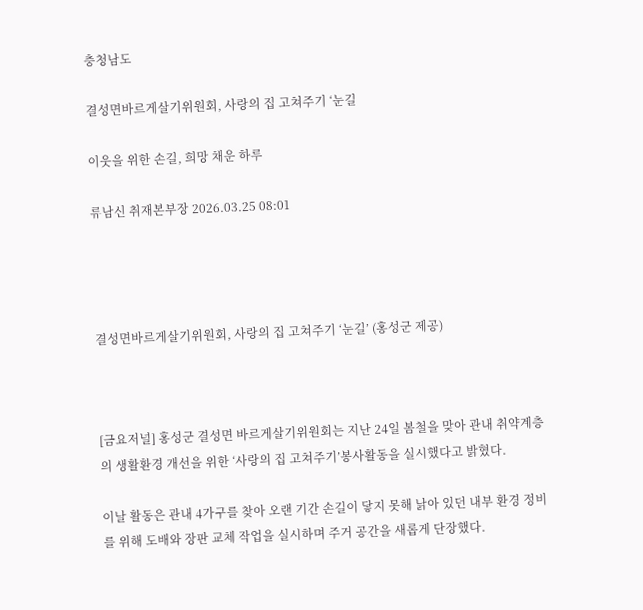충청남도

결성면바르게살기위원회, 사랑의 집 고쳐주기 ‘눈길

이웃을 위한 손길, 희망 채운 하루

류남신 취재본부장 2026.03.25 08:01




결성면바르게살기위원회, 사랑의 집 고쳐주기 ‘눈길’ (홍성군 제공)



[금요저널] 홍성군 결성면 바르게살기위원회는 지난 24일 봄철을 맞아 관내 취약계층의 생활환경 개선을 위한 ‘사랑의 집 고쳐주기’봉사활동을 실시했다고 밝혔다.

이날 활동은 관내 4가구를 찾아 오랜 기간 손길이 닿지 못해 낡아 있던 내부 환경 정비를 위해 도배와 장판 교체 작업을 실시하며 주거 공간을 새롭게 단장했다.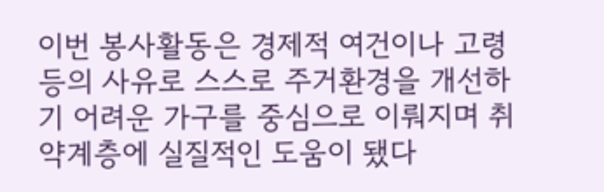이번 봉사활동은 경제적 여건이나 고령 등의 사유로 스스로 주거환경을 개선하기 어려운 가구를 중심으로 이뤄지며 취약계층에 실질적인 도움이 됐다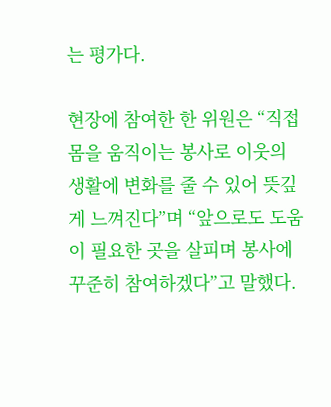는 평가다.

현장에 참여한 한 위원은 “직접 몸을 움직이는 봉사로 이웃의 생활에 변화를 줄 수 있어 뜻깊게 느껴진다”며 “앞으로도 도움이 필요한 곳을 살피며 봉사에 꾸준히 참여하겠다”고 말했다.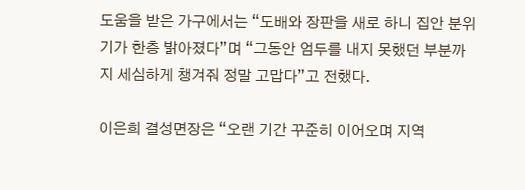도움을 받은 가구에서는 “도배와 장판을 새로 하니 집안 분위기가 한층 밝아졌다”며 “그동안 엄두를 내지 못했던 부분까지 세심하게 챙겨줘 정말 고맙다”고 전했다.

이은희 결성면장은 “오랜 기간 꾸준히 이어오며 지역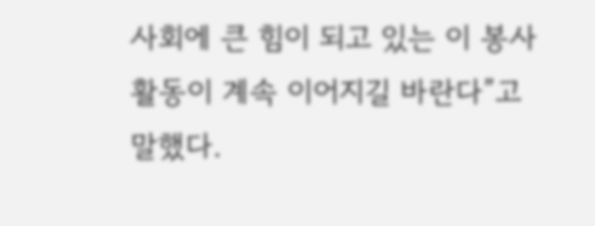사회에 큰 힘이 되고 있는 이 봉사활동이 계속 이어지길 바란다”고 말했다.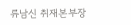류남신 취재본부장